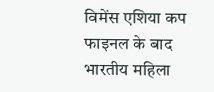विमेंस एशिया कप फाइनल के बाद भारतीय महिला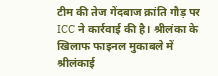टीम की तेज गेंदबाज क्रांति गौड़ पर ICC ने कार्रवाई की है। श्रीलंका के खिलाफ फाइनल मुकाबले में श्रीलंकाई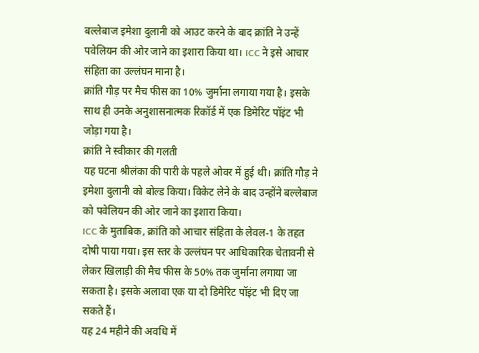बल्लेबाज इमेशा दुलानी को आउट करने के बाद क्रांति ने उन्हें पवेलियन की ओर जाने का इशारा किया था। ICC ने इसे आचार संहिता का उल्लंघन माना है।
क्रांति गौड़ पर मैच फीस का 10% जुर्माना लगाया गया है। इसके साथ ही उनके अनुशासनात्मक रिकॉर्ड में एक डिमेरिट पॉइंट भी जोड़ा गया है।
क्रांति ने स्वीकार की गलती
यह घटना श्रीलंका की पारी के पहले ओवर में हुई थी। क्रांति गौड़ ने इमेशा दुलानी को बोल्ड किया। विकेट लेने के बाद उन्होंने बल्लेबाज को पवेलियन की ओर जाने का इशारा किया।
ICC के मुताबिक, क्रांति को आचार संहिता के लेवल-1 के तहत दोषी पाया गया। इस स्तर के उल्लंघन पर आधिकारिक चेतावनी से लेकर खिलाड़ी की मैच फीस के 50% तक जुर्माना लगाया जा सकता है। इसके अलावा एक या दो डिमेरिट पॉइंट भी दिए जा सकते हैं।
यह 24 महीने की अवधि में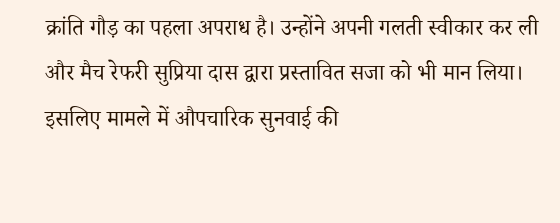क्रांति गौड़ का पहला अपराध है। उन्होंने अपनी गलती स्वीकार कर ली और मैच रेफरी सुप्रिया दास द्वारा प्रस्तावित सजा को भी मान लिया। इसलिए मामले में औपचारिक सुनवाई की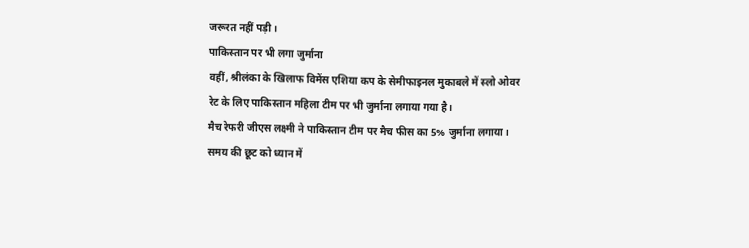जरूरत नहीं पड़ी।
पाकिस्तान पर भी लगा जुर्माना
वहीं, श्रीलंका के खिलाफ विमेंस एशिया कप के सेमीफाइनल मुकाबले में स्लो ओवर रेट के लिए पाकिस्तान महिला टीम पर भी जुर्माना लगाया गया है।
मैच रेफरी जीएस लक्ष्मी ने पाकिस्तान टीम पर मैच फीस का 5% जुर्माना लगाया। समय की छूट को ध्यान में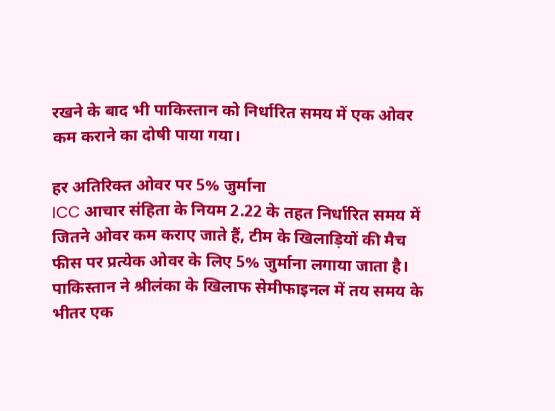रखने के बाद भी पाकिस्तान को निर्धारित समय में एक ओवर कम कराने का दोषी पाया गया।

हर अतिरिक्त ओवर पर 5% जुर्माना
ICC आचार संहिता के नियम 2.22 के तहत निर्धारित समय में जितने ओवर कम कराए जाते हैं, टीम के खिलाड़ियों की मैच फीस पर प्रत्येक ओवर के लिए 5% जुर्माना लगाया जाता है।
पाकिस्तान ने श्रीलंका के खिलाफ सेमीफाइनल में तय समय के भीतर एक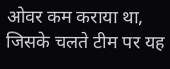ओवर कम कराया था, जिसके चलते टीम पर यह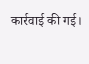कार्रवाई की गई।